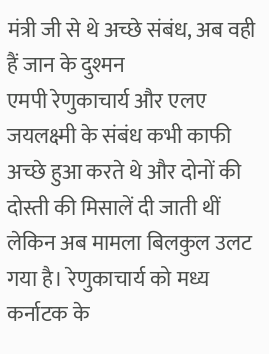मंत्री जी से थे अच्छे संबंध, अब वही हैं जान के दुश्मन
एमपी रेणुकाचार्य और एलए जयलक्ष्मी के संबंध कभी काफी अच्छे हुआ करते थे और दोनों की दोस्ती की मिसालें दी जाती थीं लेकिन अब मामला बिलकुल उलट गया है। रेणुकाचार्य को मध्य कर्नाटक के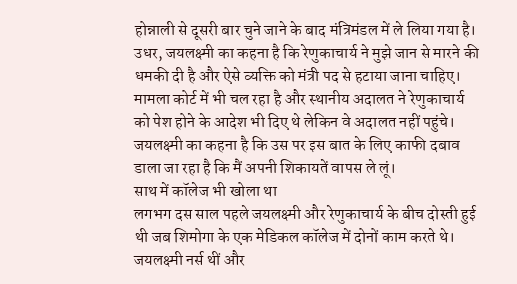होन्नाली से दूसरी बार चुने जाने के बाद मंत्रिमंडल में ले लिया गया है। उधर, जयलक्ष्मी का कहना है कि रेणुकाचार्य ने मुझे जान से मारने की धमकी दी है और ऐसे व्यक्ति को मंत्री पद से हटाया जाना चाहिए। मामला कोर्ट में भी चल रहा है और स्थानीय अदालत ने रेणुकाचार्य को पेश होने के आदेश भी दिए थे लेकिन वे अदालत नहीं पहुंचे। जयलक्ष्मी का कहना है कि उस पर इस बात के लिए काफी दबाव डाला जा रहा है कि मैं अपनी शिकायतें वापस ले लूं।
साथ में कॉलेज भी खोला था
लगभग दस साल पहले जयलक्ष्मी और रेणुकाचार्य के बीच दोस्ती हुई थी जब शिमोगा के एक मेडिकल कॉलेज में दोनों काम करते थे। जयलक्ष्मी नर्स थीं और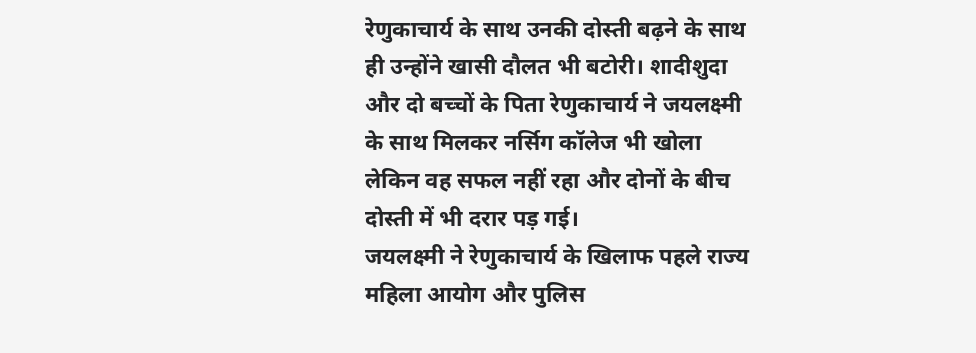रेणुकाचार्य के साथ उनकी दोस्ती बढ़ने के साथ ही उन्होंने खासी दौलत भी बटोरी। शादीशुदा और दो बच्चों के पिता रेणुकाचार्य ने जयलक्ष्मी के साथ मिलकर नर्सिग कॉलेज भी खोला लेकिन वह सफल नहीं रहा और दोनों के बीच दोस्ती में भी दरार पड़ गई।
जयलक्ष्मी ने रेणुकाचार्य के खिलाफ पहले राज्य महिला आयोग और पुलिस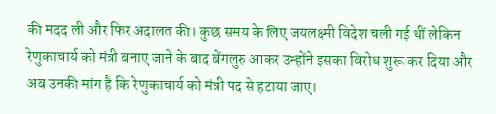की मदद ली और फिर अदालत की। कुछ समय के लिए जयलक्ष्मी विदेश चली गई थीं लेकिन रेणुकाचार्य को मंत्री बनाए जाने के बाद बेंगलुरु आकर उन्होंने इसका विरोध शुरू कर दिया और अब उनकी मांग है कि रेणुकाचार्य को मंत्री पद से हटाया जाए।